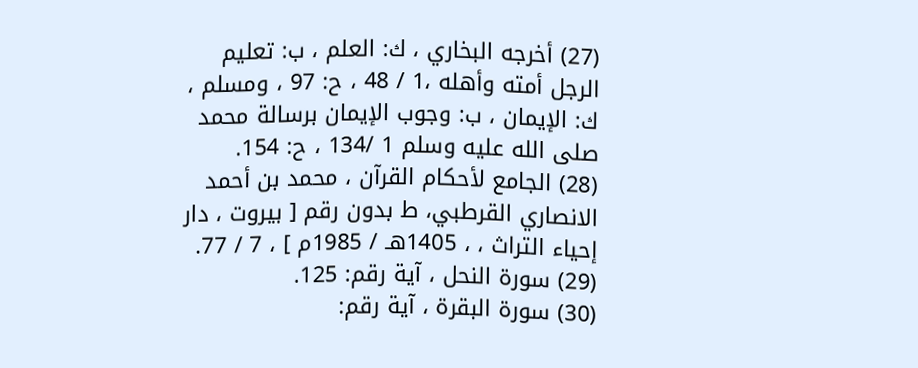(27) أخرجه البخاري ، ك: العلم ، ب: تعليم الرجل أمته وأهله ،1 / 48 ، ح: 97 ، ومسلم ، ك: الإيمان ، ب: وجوب الإيمان برسالة محمد صلى الله عليه وسلم 1 /134 ، ح: 154.
(28) الجامع لأحكام القرآن ، محمد بن أحمد الانصاري القرطبي، ط بدون رقم [ بيروت ، دار إحياء التراث ، ، 1405هـ / 1985م ] ، 7 / 77.
(29) سورة النحل ، آية رقم: 125.
(30) سورة البقرة ، آية رقم: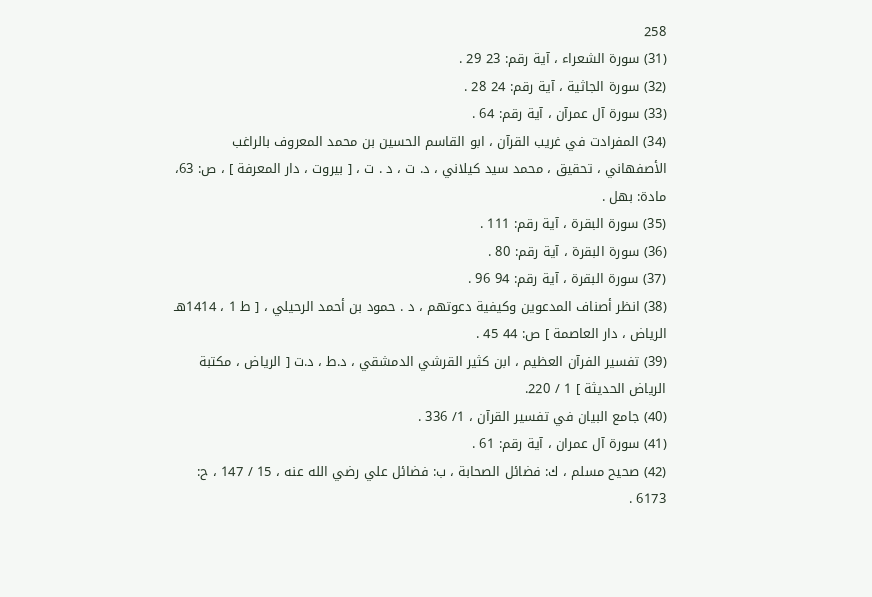258
(31) سورة الشعراء ، آية رقم: 23 29 .
(32) سورة الجاثية ، آية رقم: 24 28 .
(33) سورة آل عمرآن ، آية رقم: 64 .
(34) المفرادت في غريب القرآن ، ابو القاسم الحسين بن محمد المعروف بالراغب الأصفهاني ، تحقيق ، محمد سيد كيلاني ، د. ت ، د . ت ، [ بيروت ، دار المعرفة ] ، ص: 63، مادة: بهل .
(35) سورة البقرة ، آية رقم: 111 .
(36) سورة البقرة ، آية رقم: 80 .
(37) سورة البقرة ، آية رقم: 94 96 .
(38) انظر أصناف المدعوين وكيفية دعوتهم ، د . حمود بن أحمد الرحيلي ، [ ط 1 ، 1414هـ الرياض ، دار العاصمة ] ص: 44 45 .
(39) تفسير الفرآن العظيم ، ابن كثير القرشي الدمشقي ، د.ط ، د.ت [ الرياض ، مكتبة الرياض الحديثة ] 1 / 220.
(40) جامع البيان في تفسير القرآن ، 1/ 336 .
(41) سورة آل عمران ، آية رقم: 61 .
(42) صحيح مسلم ، ك: فضائل الصحابة ، ب: فضائل علي رضي الله عنه ، 15 / 147 ، ح: 6173 .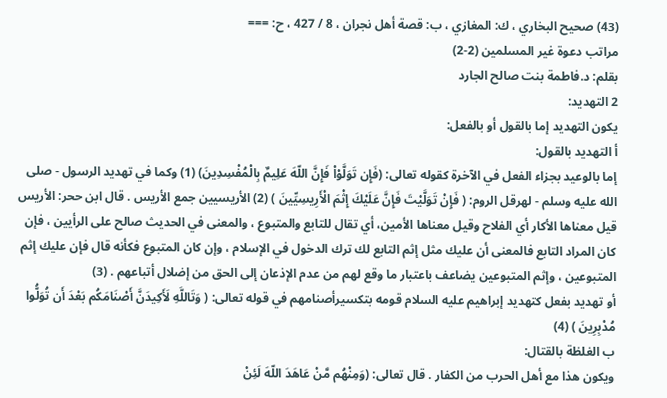(43) صحيح البخاري ، ك: المغازي ، ب: قصة أهل نجران ، 8 / 427 ، ح: ===
مراتب دعوة غير المسلمين (2-2)
بقلم: د.فاطمة بنت صالح الجارد
2 التهديد:
يكون التهديد إما بالقول أو بالفعل:
أ التهديد بالقول:
إما بالوعيد بجزاء الفعل في الآخرة كقوله تعالى: (فَإِن تَوَلَّوْاْ فَإِنَّ اللّهَ عَلِيمٌ بِالْمُفْسِدِينَ) (1) وكما في تهديد الرسول - صلى الله عليه وسلم - لهرقل الروم: ( فَإِنْ تَوَلَّيْتَ فَإِنَّ عَلَيْكَ إِثْمَ الْأَرِيسِيِّينَ ) (2) الأريسيين جمع الأريس . قال ابن ححر: الأريس قيل معناها الأكار أي الفلاح وقيل معناها الأمين، أي تقال للتابع والمتبوع ، والمعنى في الحديث صالح على الرأيين ، فإن كان المراد التابع فالمعنى أن عليك مثل إثم التابع لك ترك الدخول في الإسلام ، وإن كان المتبوع فكأنه قال فإن عليك إثم المتبوعين ، وإثم المتبوعين يضاعف باعتبار ما وقع لهم من عدم الإذعان إلى الحق من إضلال أتباعهم . (3)
أو تهديد بفعل كتهديد إبراهيم عليه السلام قومه بتكسيرأصنامهم في قوله تعالى: ( وَتَاللَّهِ لَأَكِيدَنَّ أَصْنَامَكُم بَعْدَ أَن تُوَلُّوا مُدْبِرِينَ ) (4)
ب الغلظة بالقتال:
ويكون هذا مع أهل الحرب من الكفار . قال تعالى: (وَمِنْهُم مَّنْ عَاهَدَ اللّهَ لَئِنْ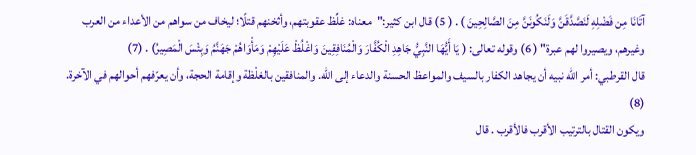آتَانَا مِن فَضْلِهِ لَنَصَّدَّقَنَّ وَلَنَكُونَنَّ مِنَ الصَّالِحِينَ ) . ( 5) قال ابن كثير:"معناه: غلِّظ عقوبتهم، وأثخنهم قتلًا؛ ليخاف من سواهم من الأعداء من العرب وغيرهم، ويصيروا لهم عبرة" ( 6) وقوله تعالى: ( يَا أَيُّهَا النَّبِيُّ جَاهِدِ الْكُفَّارَ وَالْمُنَافِقِينَ وَاغْلُظْ عَلَيْهِمْ وَمَأْوَاهُمْ جَهَنَّمُ وَبِئْسَ الْمَصِيرُ) . (7)
قال القرطبي: أمر الله نبيه أن يجاهد الكفار بالسيف والمواعظ الحسنة والدعاء إلى الله. والمنافقين بالغلْظة وإقامة الحجة، وأن يعرّفهم أحوالهم في الآخرة. (8)
ويكون القتال بالترتيب الأقرب فالأقرب . قال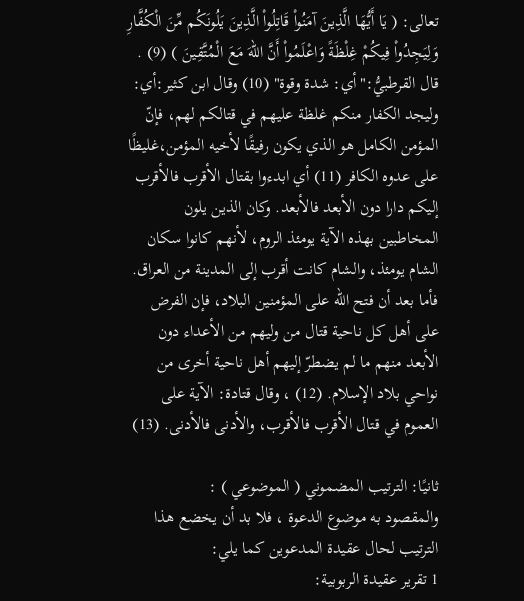تعالى: ( يَا أَيُّهَا الَّذِينَ آمَنُواْ قَاتِلُواْ الَّذِينَ يَلُونَكُم مِّنَ الْكُفَّارِ وَلِيَجِدُواْ فِيكُمْ غِلْظَةً وَاعْلَمُواْ أَنَّ اللّهَ مَعَ الْمُتَّقِينَ ) (9) . قال القرطبيُّ:"أي: شدة وقوة" (10) وقال ابن كثير:أي: وليجد الكفار منكم غلظة عليهم في قتالكم لهم، فإنّ المؤمن الكامل هو الذي يكون رفيقًا لأخيه المؤمن،غليظًا على عدوه الكافر (11) أي ابدءوا بقتال الأقرب فالأقرب إليكم دارا دون الأبعد فالأبعد. وكان الذين يلون المخاطبين بهذه الآية يومئذ الروم، لأنهم كانوا سكان الشام يومئذ، والشام كانت أقرب إلى المدينة من العراق. فأما بعد أن فتح الله على المؤمنين البلاد، فإن الفرض على أهل كل ناحية قتال من وليهم من الأعداء دون الأبعد منهم ما لم يضطرّ إليهم أهل ناحية أخرى من نواحي بلاد الإسلام. (12) ، وقال قتادة: الآية على العموم في قتال الأقرب فالأقرب، والأدنى فالأدنى. (13)

ثانيًا: الترتيب المضموني ( الموضوعي ) :
والمقصود به موضوع الدعوة ، فلا بد أن يخضع هذا الترتيب لحال عقيدة المدعوين كما يلي:
1 تقرير عقيدة الربوبية: